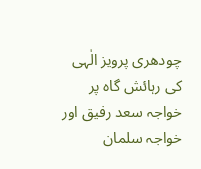چودھری پرویز الٰہی کی رہائش گاہ پر خواجہ سعد رفیق اور خواجہ سلمان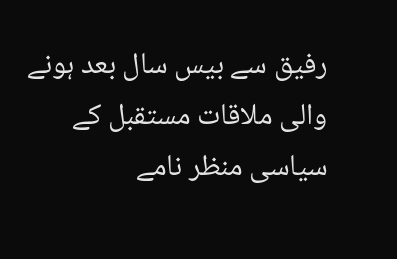رفیق سے بیس سال بعد ہونے والی ملاقات مستقبل کے سیاسی منظر نامے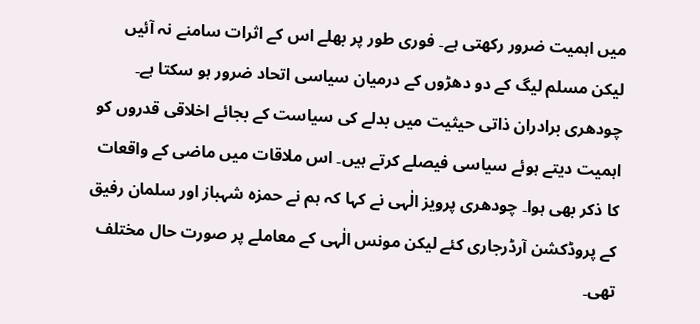میں اہمیت ضرور رکھتی ہے۔ فوری طور پر بھلے اس کے اثرات سامنے نہ آئیں لیکن مسلم لیگ کے دو دھڑوں کے درمیان سیاسی اتحاد ضرور ہو سکتا ہے۔ چودھری برادران ذاتی حیثیت میں بدلے کی سیاست کے بجائے اخلاقی قدروں کو اہمیت دیتے ہوئے سیاسی فیصلے کرتے ہیں۔ اس ملاقات میں ماضی کے واقعات کا ذکر بھی ہوا۔ چودھری پرویز الٰہی نے کہا کہ ہم نے حمزہ شہباز اور سلمان رفیق کے پروڈکشن آرڈرجاری کئے لیکن مونس الٰہی کے معاملے پر صورت حال مختلف تھی۔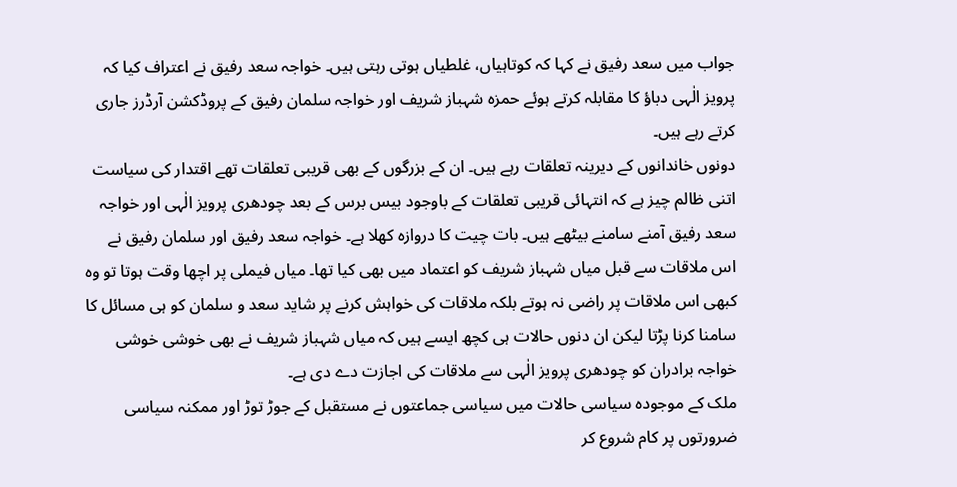جواب میں سعد رفیق نے کہا کہ کوتاہیاں، غلطیاں ہوتی رہتی ہیں۔ خواجہ سعد رفیق نے اعتراف کیا کہ پرویز الٰہی دباؤ کا مقابلہ کرتے ہوئے حمزہ شہباز شریف اور خواجہ سلمان رفیق کے پروڈکشن آرڈرز جاری کرتے رہے ہیں۔
دونوں خاندانوں کے دیرینہ تعلقات رہے ہیں۔ ان کے بزرگوں کے بھی قریبی تعلقات تھے اقتدار کی سیاست اتنی ظالم چیز ہے کہ انتہائی قریبی تعلقات کے باوجود بیس برس کے بعد چودھری پرویز الٰہی اور خواجہ سعد رفیق آمنے سامنے بیٹھے ہیں۔ بات چیت کا دروازہ کھلا ہے۔ خواجہ سعد رفیق اور سلمان رفیق نے اس ملاقات سے قبل میاں شہباز شریف کو اعتماد میں بھی کیا تھا۔ میاں فیملی پر اچھا وقت ہوتا تو وہ کبھی اس ملاقات پر راضی نہ ہوتے بلکہ ملاقات کی خواہش کرنے پر شاید سعد و سلمان کو ہی مسائل کا سامنا کرنا پڑتا لیکن ان دنوں حالات ہی کچھ ایسے ہیں کہ میاں شہباز شریف نے بھی خوشی خوشی خواجہ برادران کو چودھری پرویز الٰہی سے ملاقات کی اجازت دے دی ہے۔
ملک کے موجودہ سیاسی حالات میں سیاسی جماعتوں نے مستقبل کے جوڑ توڑ اور ممکنہ سیاسی ضرورتوں پر کام شروع کر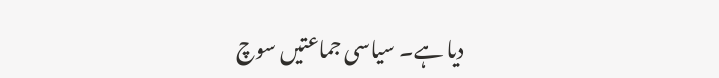دیا ہے۔ سیاسی جماعتیں سوچ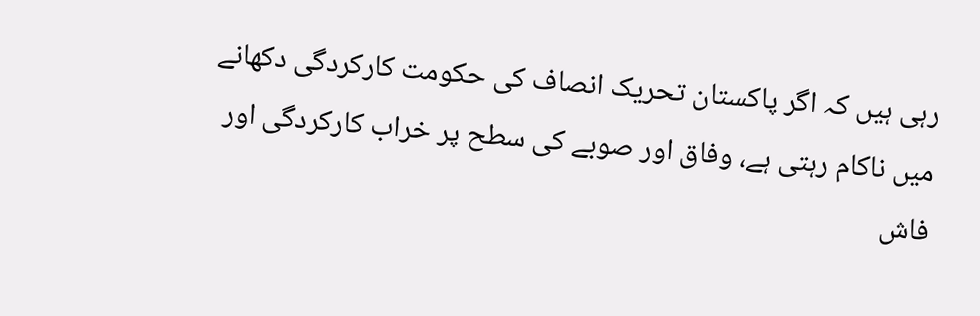رہی ہیں کہ اگر پاکستان تحریک انصاف کی حکومت کارکردگی دکھانے میں ناکام رہتی ہے، وفاق اور صوبے کی سطح پر خراب کارکردگی اور فاش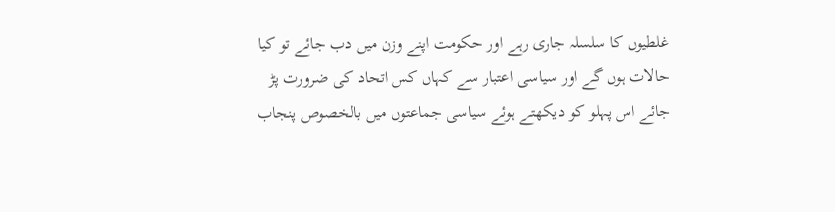غلطیوں کا سلسلہ جاری رہے اور حکومت اپنے وزن میں دب جائے تو کیا حالات ہوں گے اور سیاسی اعتبار سے کہاں کس اتحاد کی ضرورت پڑ جائے اس پہلو کو دیکھتے ہوئے سیاسی جماعتوں میں بالخصوص پنجاب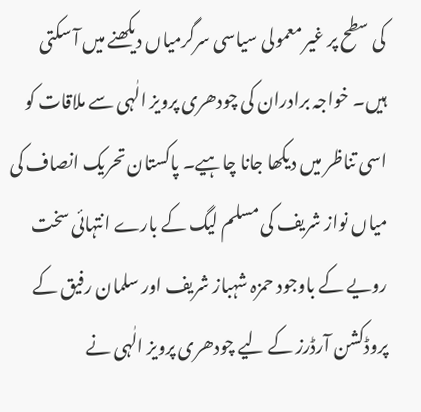کی سطح پر غیر معمولی سیاسی سرگرمیاں دیکھنے میں آ سکتی ہیں۔ خواجہ برادران کی چودھری پرویز الٰہی سے ملاقات کو اسی تناظر میں دیکھا جانا چاہیے۔ پاکستان تحریک انصاف کی میاں نواز شریف کی مسلم لیگ کے بارے انتہائی سخت رویے کے باوجود حمزہ شہباز شریف اور سلمان رفیق کے پروڈکشن آرڈرز کے لیے چودھری پرویز الٰہی نے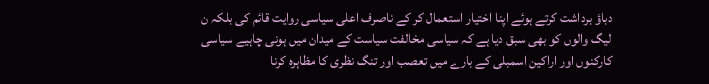دباؤ برداشت کرتے ہوئے اپنا اختیار استعمال کر کے ناصرف اعلی سیاسی روایت قائم کی بلکہ ن لیگ والوں کو بھی سبق دیا ہے کہ سیاسی مخالفت سیاست کے میدان میں ہونی چاہیے سیاسی کارکنوں اور اراکین اسمبلی کے بارے میں تعصب اور تنگ نظری کا مظاہرہ کرنا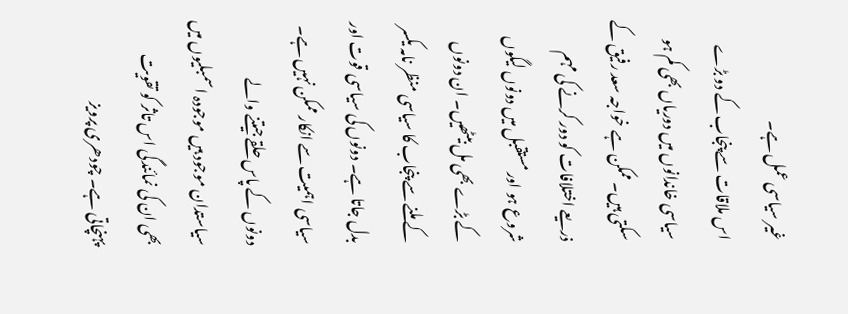غیر سیاسی عمل ہے۔
اس ملاقات سے پنجاب کے دو بڑے سیاسی خاندانوں میں دوریاں بھی کم ہو سکتی ہیں۔ ممکن ہے خواجہ سعد رفیق کے ذریعے اختلافات کو دور کرنے کی مہم شروع ہو اور مستقبل میں دونوں لیگوں کے بڑے بھی مل بیٹھیں۔ ان دونوں کے ملنے سے پنجاب کا سیاسی منظر نامہ یکسر بدل جاتا ہے۔ دونوں کی سیاسی قوت اور سیاسی اہمیت سے انکار ممکن نہیں ہے۔ دونوں کے پاس حلقے جیتنے والے سیاستدان موجود ہیں موجودہ اسمبلیوں میں بھی ان کی نمائندگی اس تاثر کو تقویت پہنچاتی ہے۔ چودھری پرویز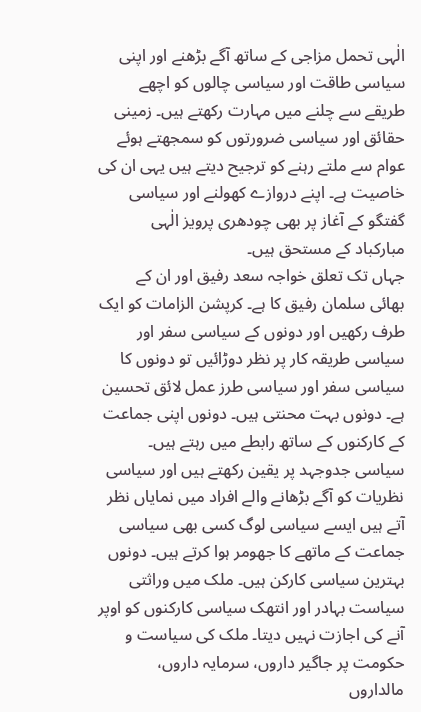الٰہی تحمل مزاجی کے ساتھ آگے بڑھنے اور اپنی سیاسی طاقت اور سیاسی چالوں کو اچھے طریقے سے چلنے میں مہارت رکھتے ہیں۔ زمینی حقائق اور سیاسی ضرورتوں کو سمجھتے ہوئے عوام سے ملتے رہنے کو ترجیح دیتے ہیں یہی ان کی خاصیت ہے۔ اپنے دروازے کھولنے اور سیاسی گفتگو کے آغاز پر بھی چودھری پرویز الٰہی مبارکباد کے مستحق ہیں۔
جہاں تک تعلق خواجہ سعد رفیق اور ان کے بھائی سلمان رفیق کا ہے۔ کرپشن الزامات کو ایک طرف رکھیں اور دونوں کے سیاسی سفر اور سیاسی طریقہ کار پر نظر دوڑائیں تو دونوں کا سیاسی سفر اور سیاسی طرز عمل لائق تحسین ہے۔ دونوں بہت محنتی ہیں۔ دونوں اپنی جماعت کے کارکنوں کے ساتھ رابطے میں رہتے ہیں۔ سیاسی جدوجہد پر یقین رکھتے ہیں اور سیاسی نظریات کو آگے بڑھانے والے افراد میں نمایاں نظر آتے ہیں ایسے سیاسی لوگ کسی بھی سیاسی جماعت کے ماتھے کا جھومر ہوا کرتے ہیں۔ دونوں بہترین سیاسی کارکن ہیں۔ ملک میں وراثتی سیاست بہادر اور انتھک سیاسی کارکنوں کو اوپر آنے کی اجازت نہیں دیتا۔ ملک کی سیاست و حکومت پر جاگیر داروں، سرمایہ داروں، مالداروں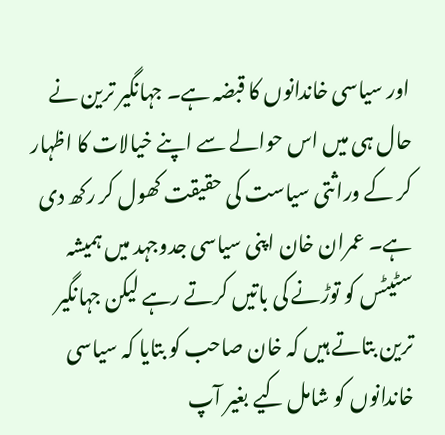اور سیاسی خاندانوں کا قبضہ ہے۔ جہانگیر ترین نے حال ہی میں اس حوالے سے اپنے خیالات کا اظہار کر کے وراثتی سیاست کی حقیقت کھول کر رکھ دی ہے۔ عمران خان اپنی سیاسی جدوجہد میں ہمیشہ سٹیٹس کو توڑنے کی باتیں کرتے رہے لیکن جہانگیر ترین بتاتے ہیں کہ خان صاحب کو بتایا کہ سیاسی خاندانوں کو شامل کیے بغیر آپ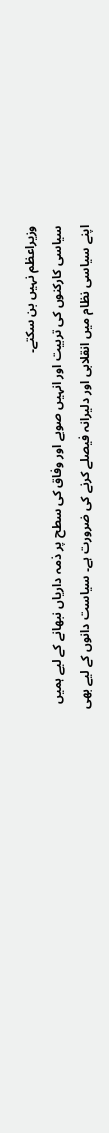وزیراعظم نہیں بن سکتے۔
سیاسی کارکنوں کی تربیت اور انہیں صوبے اور وفاق کی سطح پر ذمہ داریاں نبھانے کے لیے ہمیں اپنے سیاسی نظام میں انقلابی اور دلیرانہ فیصلے کرنے کی ضرورت ہے۔ سیاست دانوں کے لیے بھی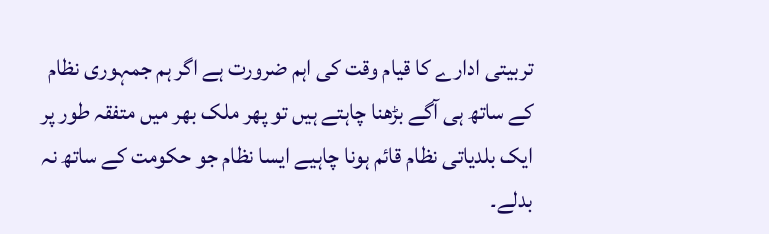تربیتی ادارے کا قیام وقت کی اہم ضرورت ہے اگر ہم جمہوری نظام کے ساتھ ہی آگے بڑھنا چاہتے ہیں تو پھر ملک بھر میں متفقہ طور پر ایک بلدیاتی نظام قائم ہونا چاہیے ایسا نظام جو حکومت کے ساتھ نہ بدلے۔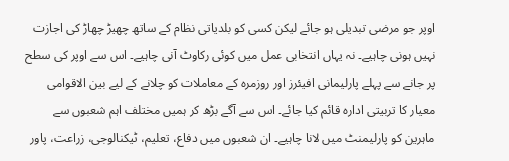اوپر جو مرضی تبدیلی ہو جائے لیکن کسی کو بلدیاتی نظام کے ساتھ چھیڑ چھاڑ کی اجازت نہیں ہونی چاہیے۔ نہ یہاں انتخابی عمل میں کوئی رکاوٹ آنی چاہیے۔ اس سے اوپر کی سطح پر جانے سے پہلے پارلیمانی افیئرز اور روزمرہ کے معاملات کو چلانے کے لیے بین الاقوامی معیار کا تربیتی ادارہ قائم کیا جائے۔ اس سے آگے بڑھ کر ہمیں مختلف اہم شعبوں سے ماہرین کو پارلیمنٹ میں لانا چاہیے۔ ان شعبوں میں دفاع، تعلیم، ٹیکنالوجی، زراعت، پاور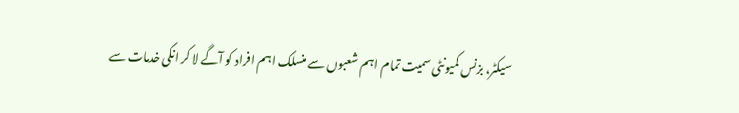سیکٹر، بزنس کمیونٹی سمیت تمام اہم شعبوں سے منسلک اہم افراد کو آگے لا کر انکی خدمات سے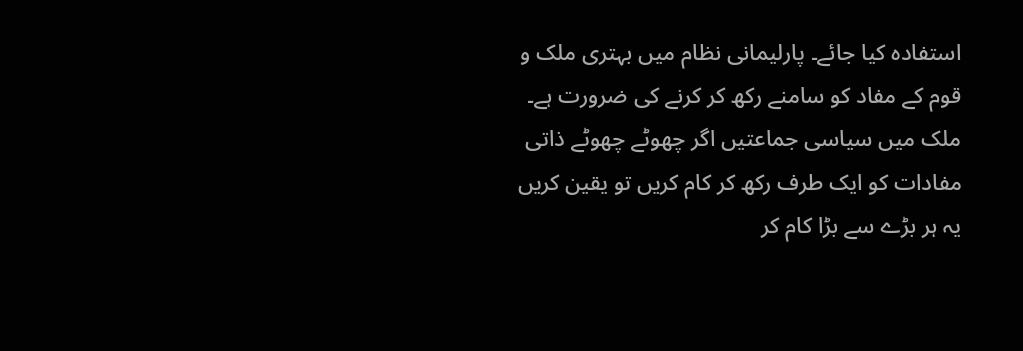استفادہ کیا جائے۔ پارلیمانی نظام میں بہتری ملک و قوم کے مفاد کو سامنے رکھ کر کرنے کی ضرورت ہے۔ ملک میں سیاسی جماعتیں اگر چھوٹے چھوٹے ذاتی مفادات کو ایک طرف رکھ کر کام کریں تو یقین کریں یہ ہر بڑے سے بڑا کام کر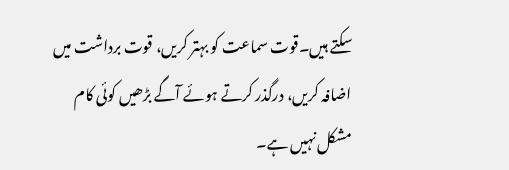سکتے ہیں۔قوت سماعت کو بہتر کریں، قوت برداشت میں اضافہ کریں، درگذر کرتے ہوئے آگے بڑھیں کوئی کام مشکل نہیں ہے۔